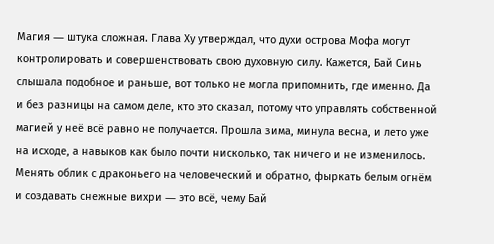Магия ― штука сложная. Глава Ху утверждал, что духи острова Мофа могут контролировать и совершенствовать свою духовную силу. Кажется, Бай Синь слышала подобное и раньше, вот только не могла припомнить, где именно. Да и без разницы на самом деле, кто это сказал, потому что управлять собственной магией у неё всё равно не получается. Прошла зима, минула весна, и лето уже на исходе, а навыков как было почти нисколько, так ничего и не изменилось. Менять облик с драконьего на человеческий и обратно, фыркать белым огнём и создавать снежные вихри ― это всё, чему Бай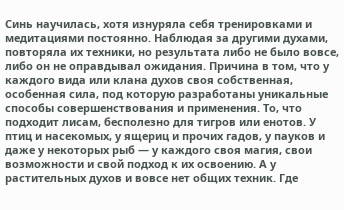Синь научилась, хотя изнуряла себя тренировками и медитациями постоянно. Наблюдая за другими духами, повторяла их техники, но результата либо не было вовсе, либо он не оправдывал ожидания. Причина в том, что у каждого вида или клана духов своя собственная, особенная сила, под которую разработаны уникальные способы совершенствования и применения. То, что подходит лисам, бесполезно для тигров или енотов. У птиц и насекомых, у ящериц и прочих гадов, у пауков и даже у некоторых рыб ― у каждого своя магия, свои возможности и свой подход к их освоению. А у растительных духов и вовсе нет общих техник. Где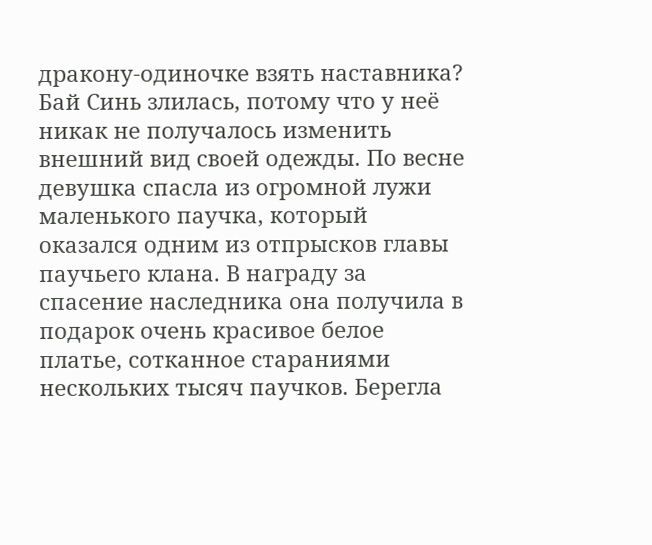дракону-одиночке взять наставника?
Бай Синь злилась, потому что у неё никак не получалось изменить внешний вид своей одежды. По весне девушка спасла из огромной лужи маленького паучка, который оказался одним из отпрысков главы паучьего клана. В награду за спасение наследника она получила в подарок очень красивое белое платье, сотканное стараниями нескольких тысяч паучков. Берегла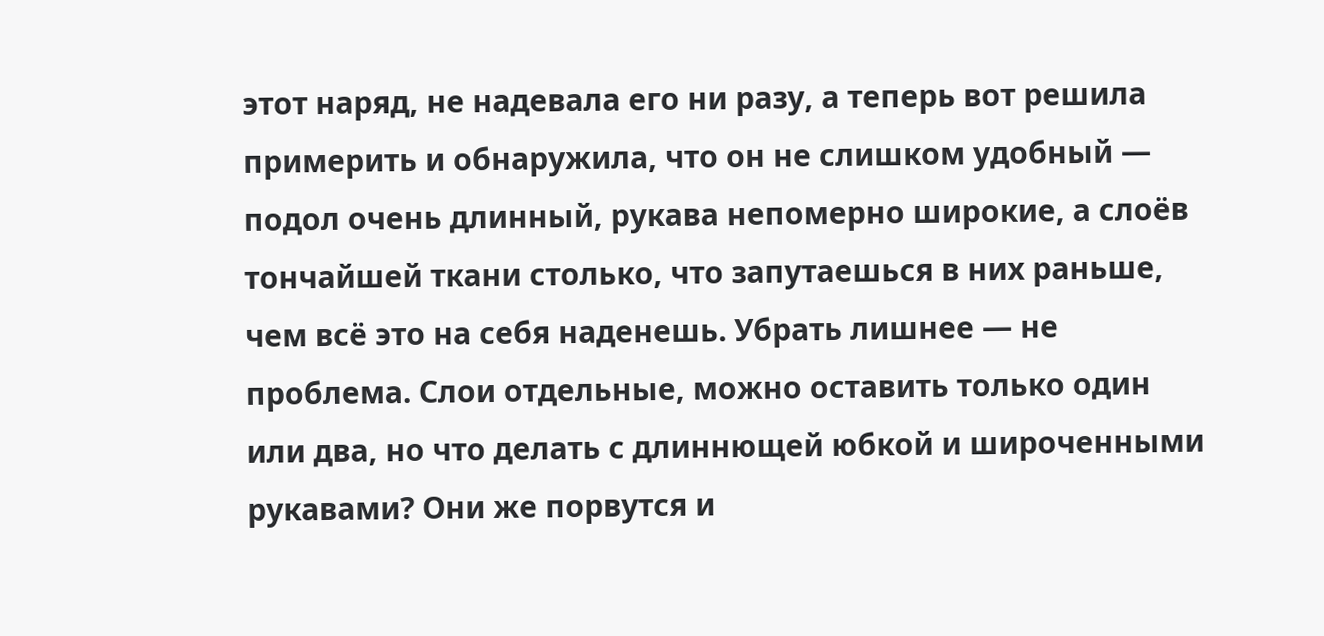этот наряд, не надевала его ни разу, а теперь вот решила примерить и обнаружила, что он не слишком удобный ― подол очень длинный, рукава непомерно широкие, а слоёв тончайшей ткани столько, что запутаешься в них раньше, чем всё это на себя наденешь. Убрать лишнее ― не проблема. Слои отдельные, можно оставить только один или два, но что делать с длиннющей юбкой и широченными рукавами? Они же порвутся и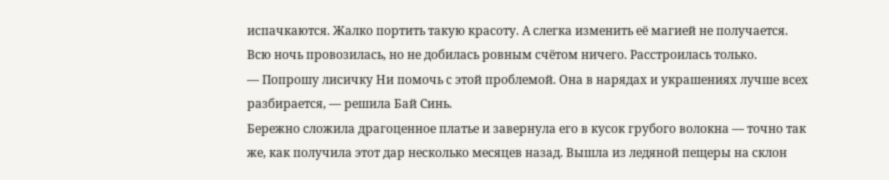испачкаются. Жалко портить такую красоту. А слегка изменить её магией не получается. Всю ночь провозилась, но не добилась ровным счётом ничего. Расстроилась только.
― Попрошу лисичку Ни помочь с этой проблемой. Она в нарядах и украшениях лучше всех разбирается, ― решила Бай Синь.
Бережно сложила драгоценное платье и завернула его в кусок грубого волокна ― точно так же, как получила этот дар несколько месяцев назад. Вышла из ледяной пещеры на склон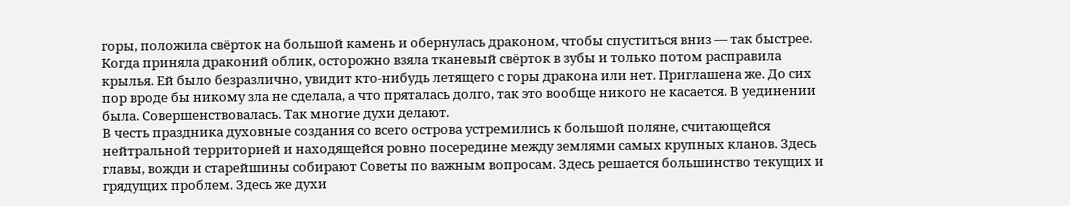горы, положила свёрток на большой камень и обернулась драконом, чтобы спуститься вниз ― так быстрее. Когда приняла драконий облик, осторожно взяла тканевый свёрток в зубы и только потом расправила крылья. Ей было безразлично, увидит кто-нибудь летящего с горы дракона или нет. Приглашена же. До сих пор вроде бы никому зла не сделала, а что пряталась долго, так это вообще никого не касается. В уединении была. Совершенствовалась. Так многие духи делают.
В честь праздника духовные создания со всего острова устремились к большой поляне, считающейся нейтральной территорией и находящейся ровно посередине между землями самых крупных кланов. Здесь главы, вожди и старейшины собирают Советы по важным вопросам. Здесь решается большинство текущих и грядущих проблем. Здесь же духи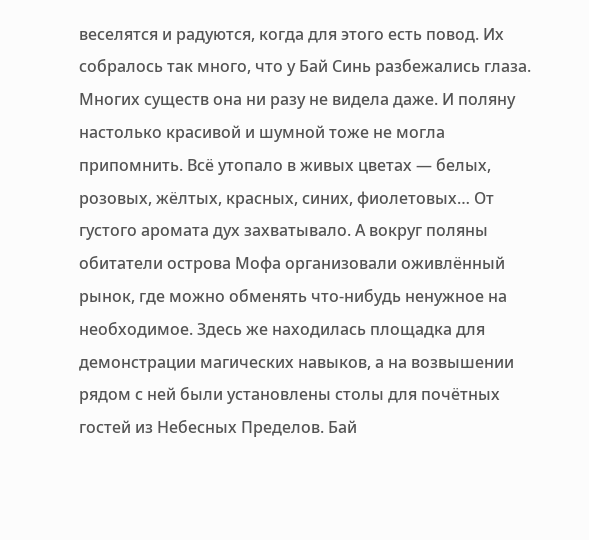веселятся и радуются, когда для этого есть повод. Их собралось так много, что у Бай Синь разбежались глаза. Многих существ она ни разу не видела даже. И поляну настолько красивой и шумной тоже не могла припомнить. Всё утопало в живых цветах ― белых, розовых, жёлтых, красных, синих, фиолетовых… От густого аромата дух захватывало. А вокруг поляны обитатели острова Мофа организовали оживлённый рынок, где можно обменять что-нибудь ненужное на необходимое. Здесь же находилась площадка для демонстрации магических навыков, а на возвышении рядом с ней были установлены столы для почётных гостей из Небесных Пределов. Бай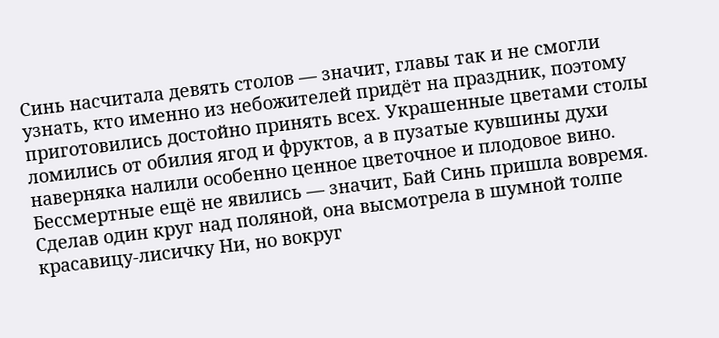Синь насчитала девять столов ― значит, главы так и не смогли узнать, кто именно из небожителей придёт на праздник, поэтому приготовились достойно принять всех. Украшенные цветами столы ломились от обилия ягод и фруктов, а в пузатые кувшины духи наверняка налили особенно ценное цветочное и плодовое вино.
Бессмертные ещё не явились ― значит, Бай Синь пришла вовремя. Сделав один круг над поляной, она высмотрела в шумной толпе красавицу-лисичку Ни, но вокруг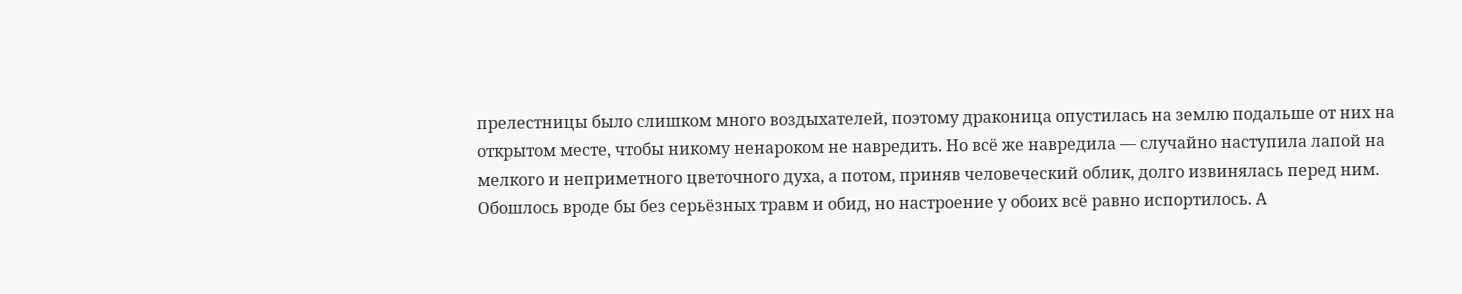прелестницы было слишком много воздыхателей, поэтому драконица опустилась на землю подальше от них на открытом месте, чтобы никому ненароком не навредить. Но всё же навредила ― случайно наступила лапой на мелкого и неприметного цветочного духа, а потом, приняв человеческий облик, долго извинялась перед ним. Обошлось вроде бы без серьёзных травм и обид, но настроение у обоих всё равно испортилось. А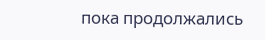пока продолжались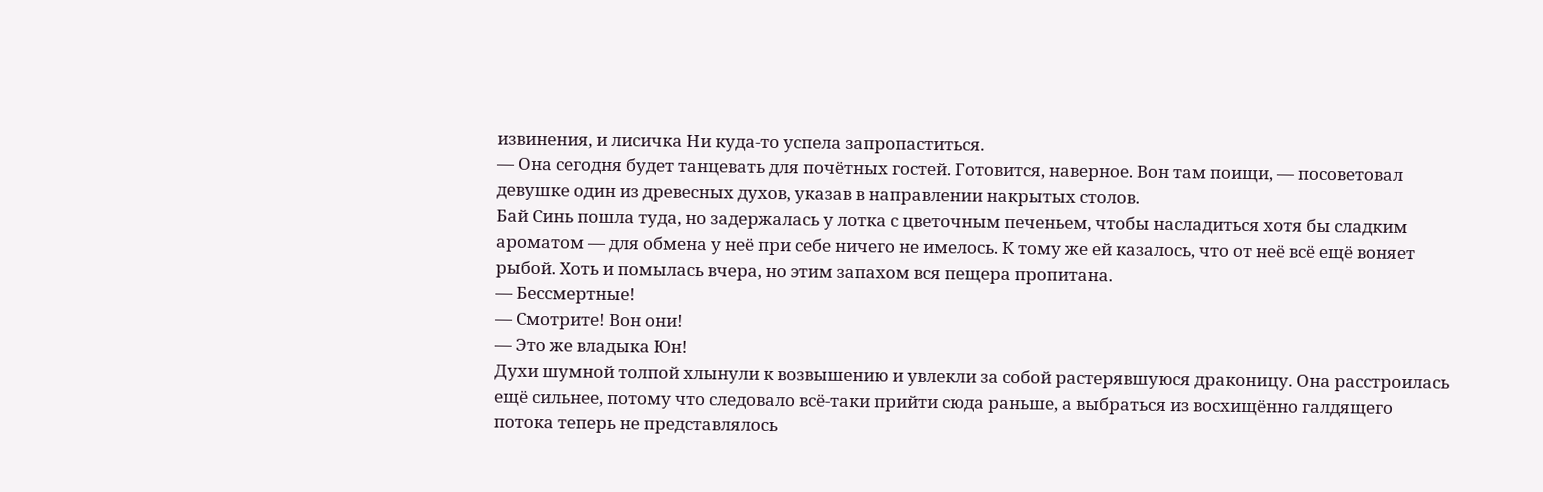извинения, и лисичка Ни куда-то успела запропаститься.
― Она сегодня будет танцевать для почётных гостей. Готовится, наверное. Вон там поищи, ― посоветовал девушке один из древесных духов, указав в направлении накрытых столов.
Бай Синь пошла туда, но задержалась у лотка с цветочным печеньем, чтобы насладиться хотя бы сладким ароматом ― для обмена у неё при себе ничего не имелось. К тому же ей казалось, что от неё всё ещё воняет рыбой. Хоть и помылась вчера, но этим запахом вся пещера пропитана.
― Бессмертные!
― Смотрите! Вон они!
― Это же владыка Юн!
Духи шумной толпой хлынули к возвышению и увлекли за собой растерявшуюся драконицу. Она расстроилась ещё сильнее, потому что следовало всё-таки прийти сюда раньше, а выбраться из восхищённо галдящего потока теперь не представлялось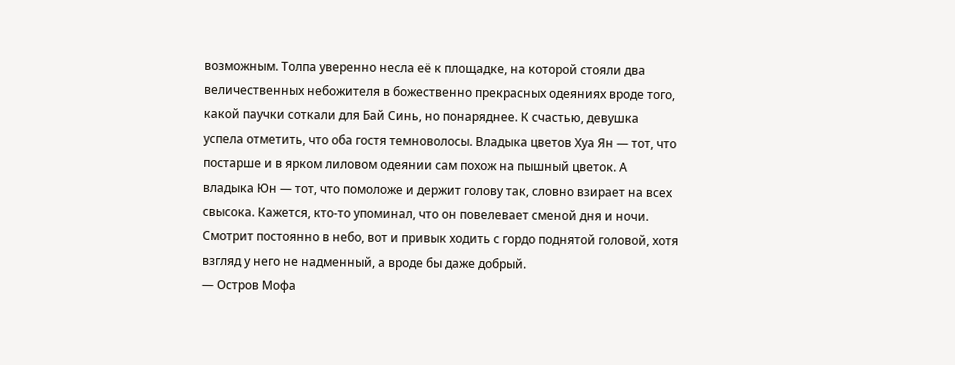возможным. Толпа уверенно несла её к площадке, на которой стояли два величественных небожителя в божественно прекрасных одеяниях вроде того, какой паучки соткали для Бай Синь, но понаряднее. К счастью, девушка успела отметить, что оба гостя темноволосы. Владыка цветов Хуа Ян ― тот, что постарше и в ярком лиловом одеянии сам похож на пышный цветок. А владыка Юн ― тот, что помоложе и держит голову так, словно взирает на всех свысока. Кажется, кто-то упоминал, что он повелевает сменой дня и ночи. Смотрит постоянно в небо, вот и привык ходить с гордо поднятой головой, хотя взгляд у него не надменный, а вроде бы даже добрый.
― Остров Мофа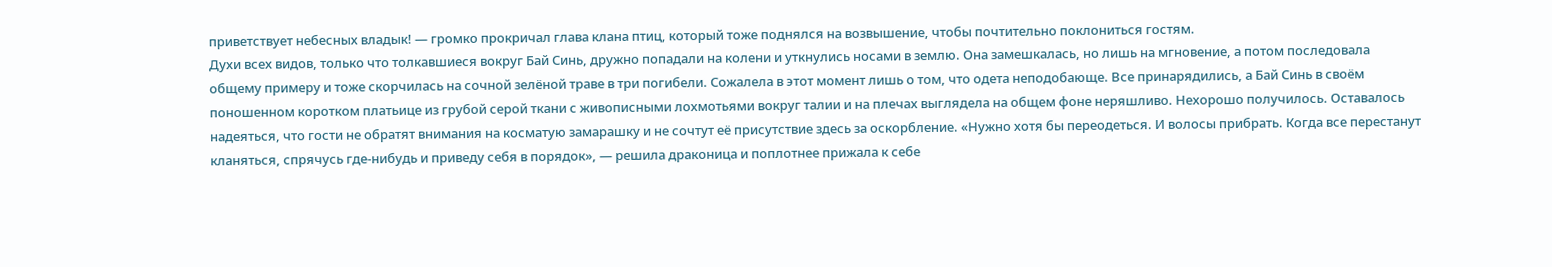приветствует небесных владык! ― громко прокричал глава клана птиц, который тоже поднялся на возвышение, чтобы почтительно поклониться гостям.
Духи всех видов, только что толкавшиеся вокруг Бай Синь, дружно попадали на колени и уткнулись носами в землю. Она замешкалась, но лишь на мгновение, а потом последовала общему примеру и тоже скорчилась на сочной зелёной траве в три погибели. Сожалела в этот момент лишь о том, что одета неподобающе. Все принарядились, а Бай Синь в своём поношенном коротком платьице из грубой серой ткани с живописными лохмотьями вокруг талии и на плечах выглядела на общем фоне неряшливо. Нехорошо получилось. Оставалось надеяться, что гости не обратят внимания на косматую замарашку и не сочтут её присутствие здесь за оскорбление. «Нужно хотя бы переодеться. И волосы прибрать. Когда все перестанут кланяться, спрячусь где-нибудь и приведу себя в порядок», ― решила драконица и поплотнее прижала к себе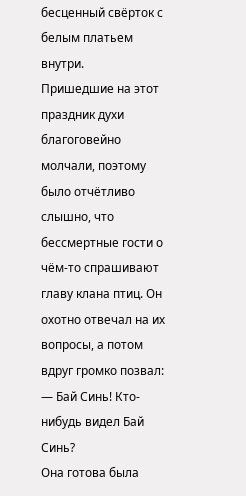бесценный свёрток с белым платьем внутри.
Пришедшие на этот праздник духи благоговейно молчали, поэтому было отчётливо слышно, что бессмертные гости о чём-то спрашивают главу клана птиц. Он охотно отвечал на их вопросы, а потом вдруг громко позвал:
― Бай Синь! Кто-нибудь видел Бай Синь?
Она готова была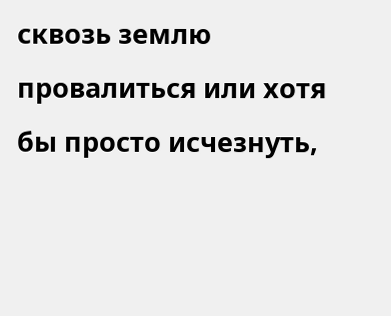сквозь землю провалиться или хотя бы просто исчезнуть,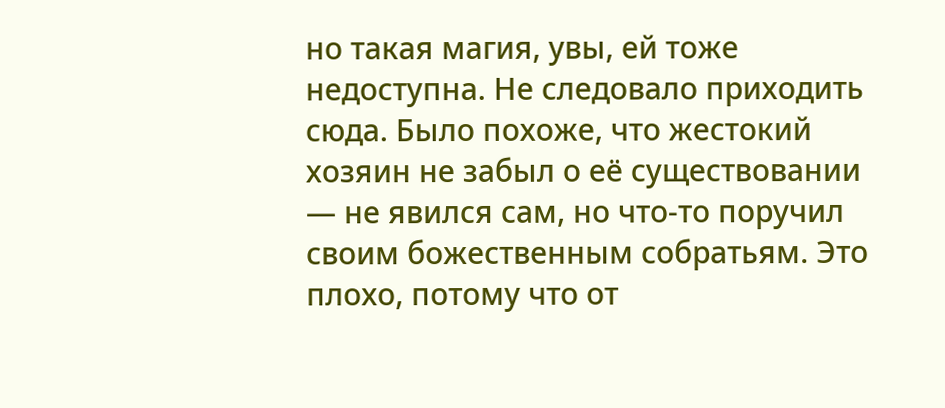но такая магия, увы, ей тоже недоступна. Не следовало приходить сюда. Было похоже, что жестокий хозяин не забыл о её существовании ― не явился сам, но что-то поручил своим божественным собратьям. Это плохо, потому что от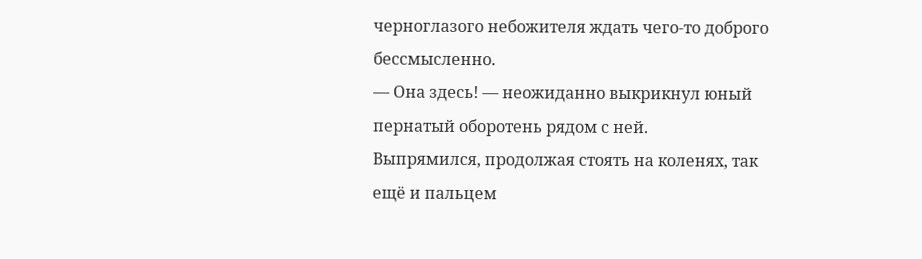черноглазого небожителя ждать чего-то доброго бессмысленно.
― Она здесь! ― неожиданно выкрикнул юный пернатый оборотень рядом с ней.
Выпрямился, продолжая стоять на коленях, так ещё и пальцем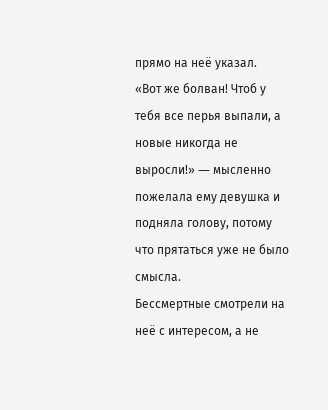прямо на неё указал.
«Вот же болван! Чтоб у тебя все перья выпали, а новые никогда не выросли!» ― мысленно пожелала ему девушка и подняла голову, потому что прятаться уже не было смысла.
Бессмертные смотрели на неё с интересом, а не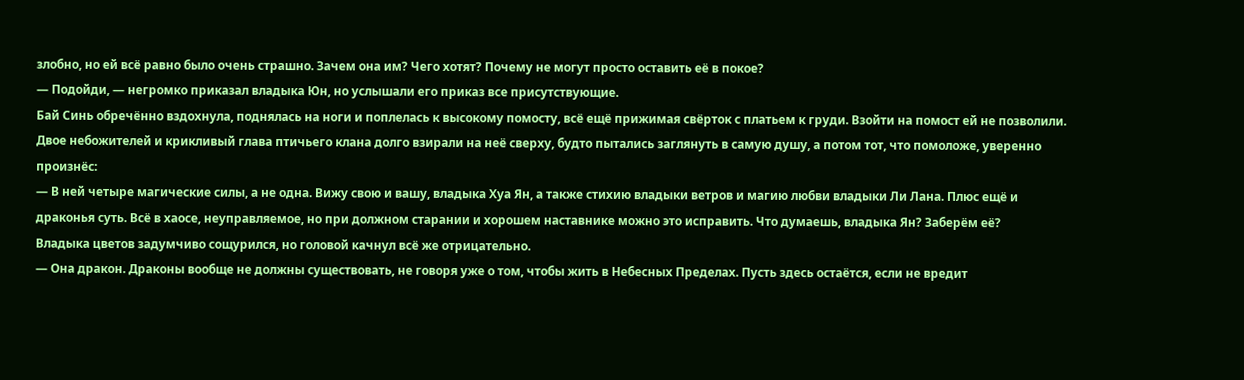злобно, но ей всё равно было очень страшно. Зачем она им? Чего хотят? Почему не могут просто оставить её в покое?
― Подойди, ― негромко приказал владыка Юн, но услышали его приказ все присутствующие.
Бай Синь обречённо вздохнула, поднялась на ноги и поплелась к высокому помосту, всё ещё прижимая свёрток с платьем к груди. Взойти на помост ей не позволили. Двое небожителей и крикливый глава птичьего клана долго взирали на неё сверху, будто пытались заглянуть в самую душу, а потом тот, что помоложе, уверенно произнёс:
― В ней четыре магические силы, а не одна. Вижу свою и вашу, владыка Хуа Ян, а также стихию владыки ветров и магию любви владыки Ли Лана. Плюс ещё и драконья суть. Всё в хаосе, неуправляемое, но при должном старании и хорошем наставнике можно это исправить. Что думаешь, владыка Ян? Заберём её?
Владыка цветов задумчиво сощурился, но головой качнул всё же отрицательно.
― Она дракон. Драконы вообще не должны существовать, не говоря уже о том, чтобы жить в Небесных Пределах. Пусть здесь остаётся, если не вредит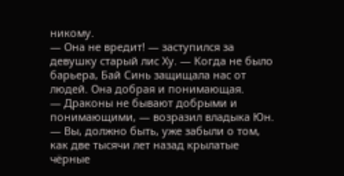никому.
― Она не вредит! ― заступился за девушку старый лис Ху. ― Когда не было барьера, Бай Синь защищала нас от людей. Она добрая и понимающая.
― Драконы не бывают добрыми и понимающими, ― возразил владыка Юн. ― Вы, должно быть, уже забыли о том, как две тысячи лет назад крылатые чёрные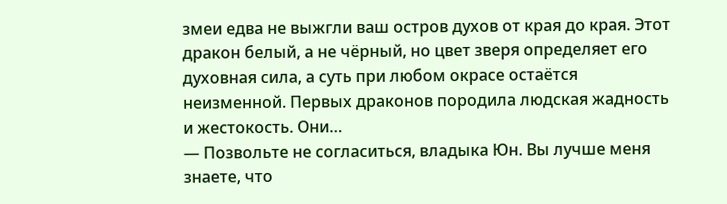змеи едва не выжгли ваш остров духов от края до края. Этот дракон белый, а не чёрный, но цвет зверя определяет его духовная сила, а суть при любом окрасе остаётся неизменной. Первых драконов породила людская жадность и жестокость. Они…
― Позвольте не согласиться, владыка Юн. Вы лучше меня знаете, что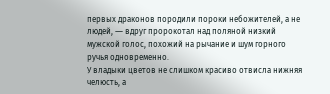первых драконов породили пороки небожителей, а не людей, ― вдруг пророкотал над поляной низкий мужской голос, похожий на рычание и шум горного ручья одновременно.
У владыки цветов не слишком красиво отвисла нижняя челюсть, а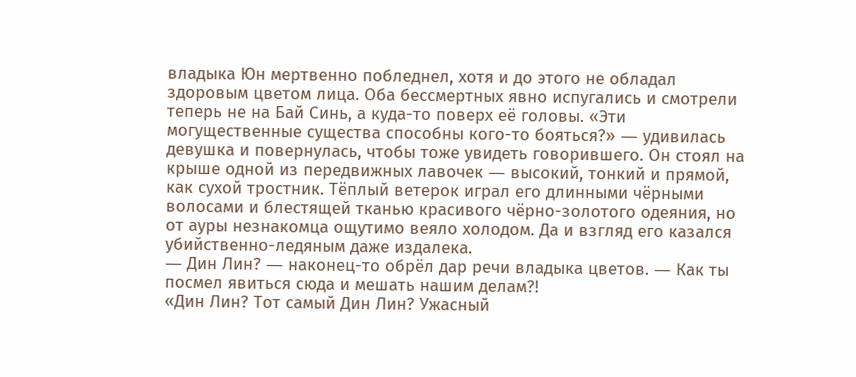владыка Юн мертвенно побледнел, хотя и до этого не обладал здоровым цветом лица. Оба бессмертных явно испугались и смотрели теперь не на Бай Синь, а куда-то поверх её головы. «Эти могущественные существа способны кого-то бояться?» ― удивилась девушка и повернулась, чтобы тоже увидеть говорившего. Он стоял на крыше одной из передвижных лавочек ― высокий, тонкий и прямой, как сухой тростник. Тёплый ветерок играл его длинными чёрными волосами и блестящей тканью красивого чёрно-золотого одеяния, но от ауры незнакомца ощутимо веяло холодом. Да и взгляд его казался убийственно-ледяным даже издалека.
― Дин Лин? ― наконец-то обрёл дар речи владыка цветов. ― Как ты посмел явиться сюда и мешать нашим делам?!
«Дин Лин? Тот самый Дин Лин? Ужасный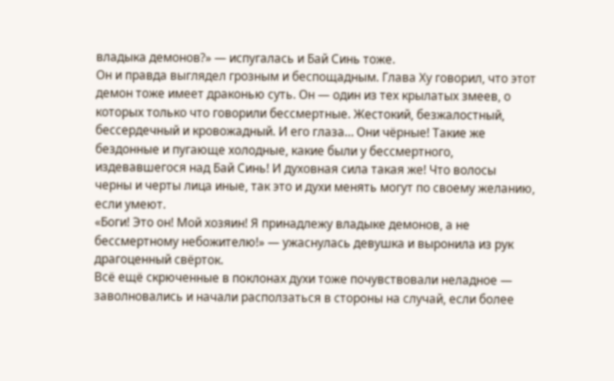владыка демонов?» ― испугалась и Бай Синь тоже.
Он и правда выглядел грозным и беспощадным. Глава Ху говорил, что этот демон тоже имеет драконью суть. Он ― один из тех крылатых змеев, о которых только что говорили бессмертные. Жестокий, безжалостный, бессердечный и кровожадный. И его глаза… Они чёрные! Такие же бездонные и пугающе холодные, какие были у бессмертного, издевавшегося над Бай Синь! И духовная сила такая же! Что волосы черны и черты лица иные, так это и духи менять могут по своему желанию, если умеют.
«Боги! Это он! Мой хозяин! Я принадлежу владыке демонов, а не бессмертному небожителю!» ― ужаснулась девушка и выронила из рук драгоценный свёрток.
Всё ещё скрюченные в поклонах духи тоже почувствовали неладное ― заволновались и начали расползаться в стороны на случай, если более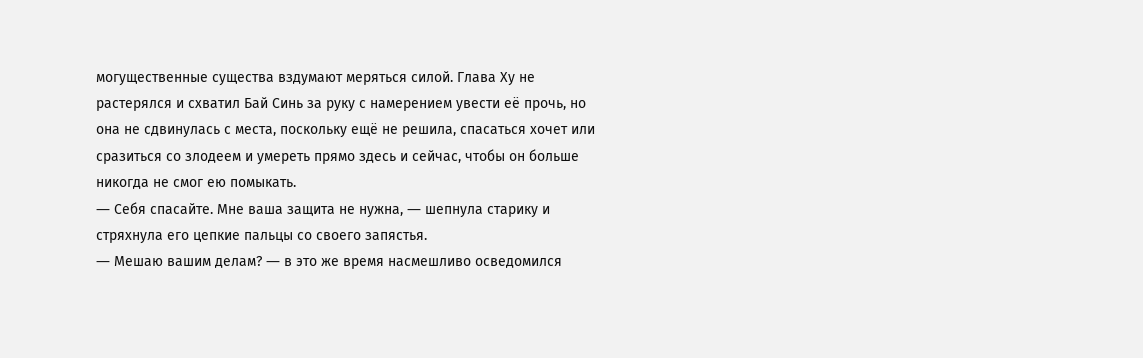могущественные существа вздумают меряться силой. Глава Ху не растерялся и схватил Бай Синь за руку с намерением увести её прочь, но она не сдвинулась с места, поскольку ещё не решила, спасаться хочет или сразиться со злодеем и умереть прямо здесь и сейчас, чтобы он больше никогда не смог ею помыкать.
― Себя спасайте. Мне ваша защита не нужна, ― шепнула старику и стряхнула его цепкие пальцы со своего запястья.
― Мешаю вашим делам? ― в это же время насмешливо осведомился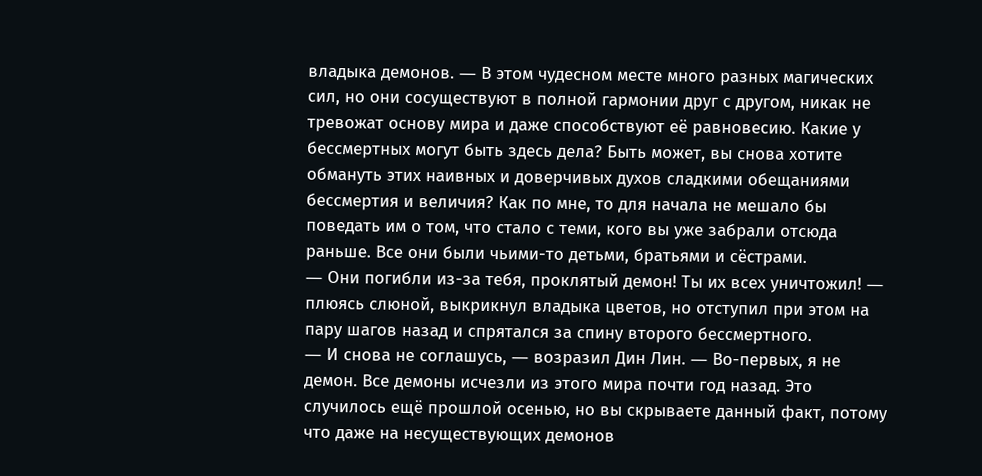владыка демонов. ― В этом чудесном месте много разных магических сил, но они сосуществуют в полной гармонии друг с другом, никак не тревожат основу мира и даже способствуют её равновесию. Какие у бессмертных могут быть здесь дела? Быть может, вы снова хотите обмануть этих наивных и доверчивых духов сладкими обещаниями бессмертия и величия? Как по мне, то для начала не мешало бы поведать им о том, что стало с теми, кого вы уже забрали отсюда раньше. Все они были чьими-то детьми, братьями и сёстрами.
― Они погибли из-за тебя, проклятый демон! Ты их всех уничтожил! ― плюясь слюной, выкрикнул владыка цветов, но отступил при этом на пару шагов назад и спрятался за спину второго бессмертного.
― И снова не соглашусь, ― возразил Дин Лин. ― Во-первых, я не демон. Все демоны исчезли из этого мира почти год назад. Это случилось ещё прошлой осенью, но вы скрываете данный факт, потому что даже на несуществующих демонов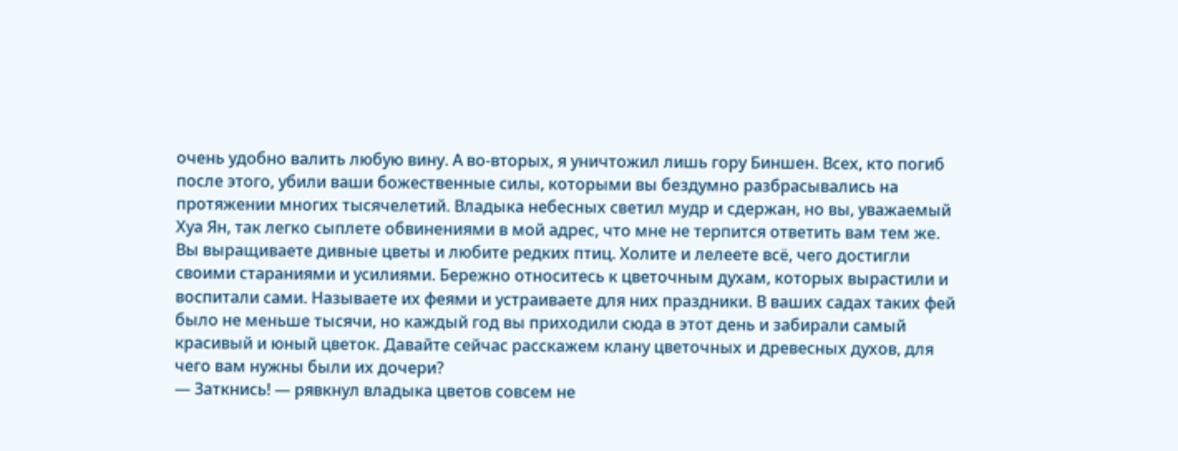очень удобно валить любую вину. А во-вторых, я уничтожил лишь гору Биншен. Всех, кто погиб после этого, убили ваши божественные силы, которыми вы бездумно разбрасывались на протяжении многих тысячелетий. Владыка небесных светил мудр и сдержан, но вы, уважаемый Хуа Ян, так легко сыплете обвинениями в мой адрес, что мне не терпится ответить вам тем же. Вы выращиваете дивные цветы и любите редких птиц. Холите и лелеете всё, чего достигли своими стараниями и усилиями. Бережно относитесь к цветочным духам, которых вырастили и воспитали сами. Называете их феями и устраиваете для них праздники. В ваших садах таких фей было не меньше тысячи, но каждый год вы приходили сюда в этот день и забирали самый красивый и юный цветок. Давайте сейчас расскажем клану цветочных и древесных духов, для чего вам нужны были их дочери?
― Заткнись! ― рявкнул владыка цветов совсем не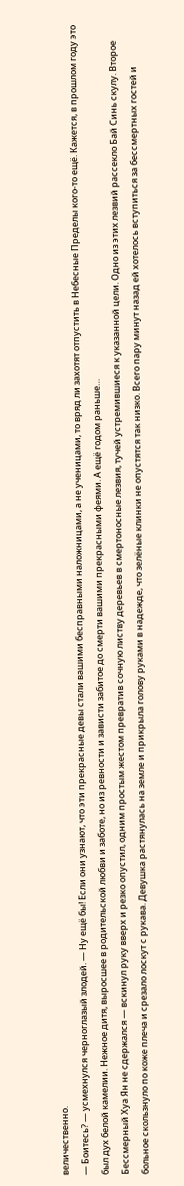величественно.
― Боитесь? ― усмехнулся черноглазый злодей. ― Ну ещё бы! Если они узнают, что эти прекрасные девы стали вашими бесправными наложницами, а не ученицами, то вряд ли захотят отпустить в Небесные Пределы кого-то ещё. Кажется, в прошлом году это был дух белой камелии. Нежное дитя, выросшее в родительской любви и заботе, но из ревности и зависти забитое до смерти вашими прекрасными феями. А ещё годом раньше…
Бессмерный Хуа Ян не сдержался ― вскинул руку вверх и резко опустил, одним простым жестом превратив сочную листву деревьев в смертоносные лезвия, тучей устремившиеся к указанной цели. Одно из этих лезвий рассекло Бай Синь скулу. Второе больное скользнуло по коже плеча и срезало лоскут с рукава. Девушка растянулась на земле и прикрыла голову руками в надежде, что зелёные клинки не опустятся так низко. Всего пару минут назад ей хотелось вступиться за бессмертных гостей и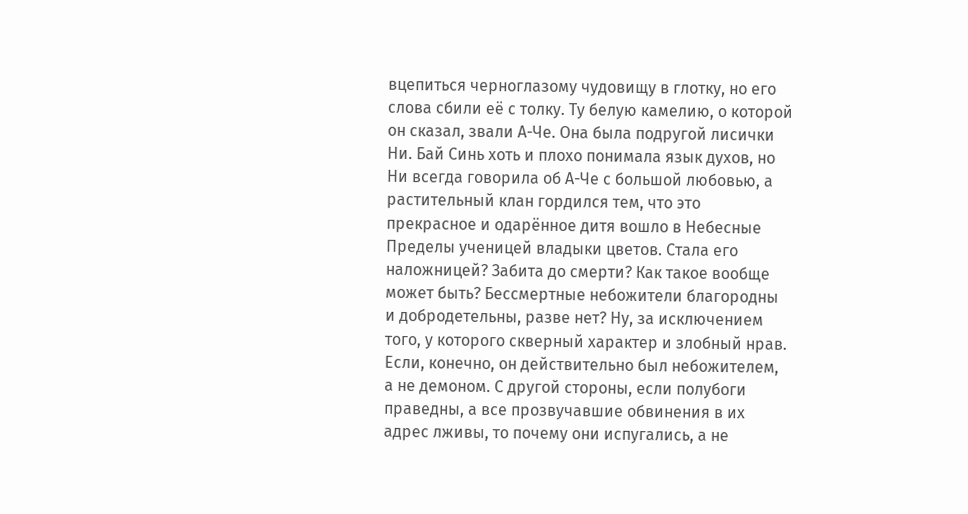вцепиться черноглазому чудовищу в глотку, но его слова сбили её с толку. Ту белую камелию, о которой он сказал, звали А-Че. Она была подругой лисички Ни. Бай Синь хоть и плохо понимала язык духов, но Ни всегда говорила об А-Че с большой любовью, а растительный клан гордился тем, что это прекрасное и одарённое дитя вошло в Небесные Пределы ученицей владыки цветов. Стала его наложницей? Забита до смерти? Как такое вообще может быть? Бессмертные небожители благородны и добродетельны, разве нет? Ну, за исключением того, у которого скверный характер и злобный нрав. Если, конечно, он действительно был небожителем, а не демоном. С другой стороны, если полубоги праведны, а все прозвучавшие обвинения в их адрес лживы, то почему они испугались, а не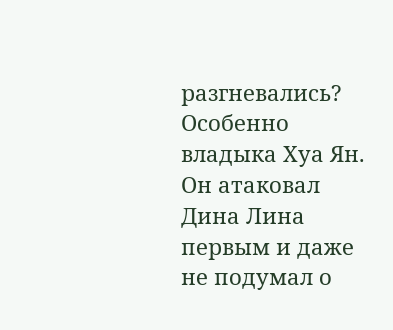разгневались? Особенно владыка Хуа Ян. Он атаковал Дина Лина первым и даже не подумал о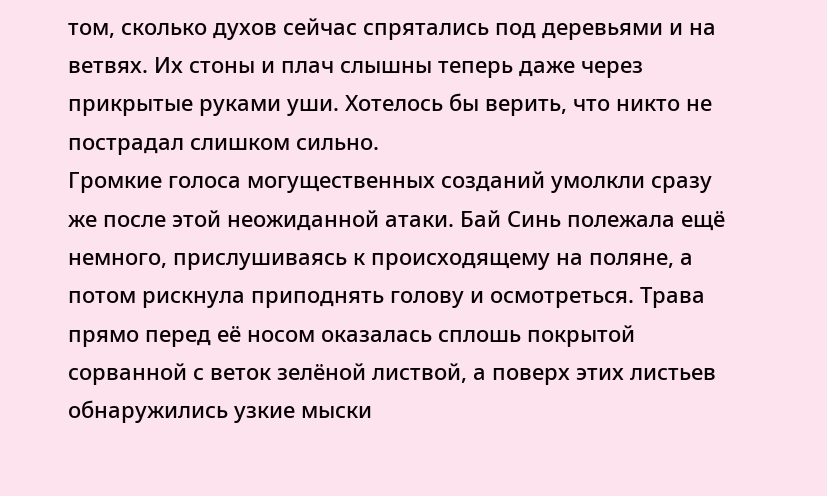том, сколько духов сейчас спрятались под деревьями и на ветвях. Их стоны и плач слышны теперь даже через прикрытые руками уши. Хотелось бы верить, что никто не пострадал слишком сильно.
Громкие голоса могущественных созданий умолкли сразу же после этой неожиданной атаки. Бай Синь полежала ещё немного, прислушиваясь к происходящему на поляне, а потом рискнула приподнять голову и осмотреться. Трава прямо перед её носом оказалась сплошь покрытой сорванной с веток зелёной листвой, а поверх этих листьев обнаружились узкие мыски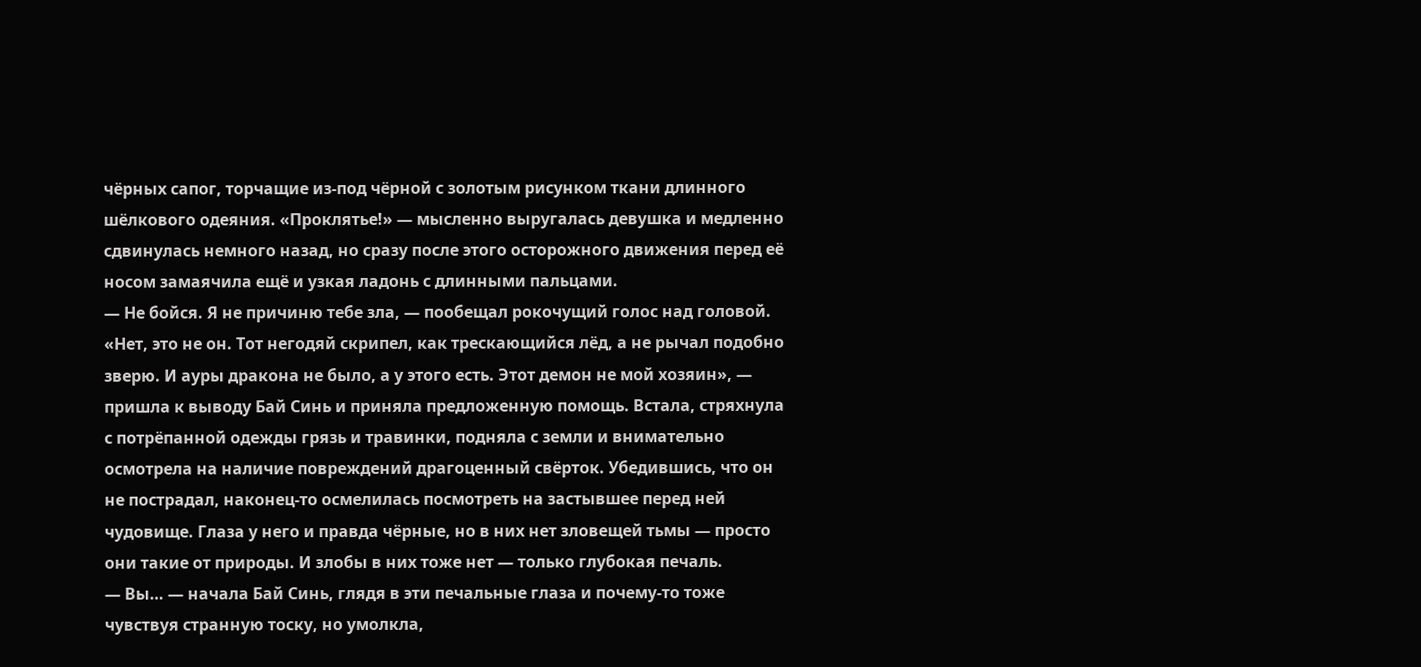чёрных сапог, торчащие из-под чёрной с золотым рисунком ткани длинного шёлкового одеяния. «Проклятье!» ― мысленно выругалась девушка и медленно сдвинулась немного назад, но сразу после этого осторожного движения перед её носом замаячила ещё и узкая ладонь с длинными пальцами.
― Не бойся. Я не причиню тебе зла, ― пообещал рокочущий голос над головой.
«Нет, это не он. Тот негодяй скрипел, как трескающийся лёд, а не рычал подобно зверю. И ауры дракона не было, а у этого есть. Этот демон не мой хозяин», ― пришла к выводу Бай Синь и приняла предложенную помощь. Встала, стряхнула с потрёпанной одежды грязь и травинки, подняла с земли и внимательно осмотрела на наличие повреждений драгоценный свёрток. Убедившись, что он не пострадал, наконец-то осмелилась посмотреть на застывшее перед ней чудовище. Глаза у него и правда чёрные, но в них нет зловещей тьмы ― просто они такие от природы. И злобы в них тоже нет ― только глубокая печаль.
― Вы… ― начала Бай Синь, глядя в эти печальные глаза и почему-то тоже чувствуя странную тоску, но умолкла,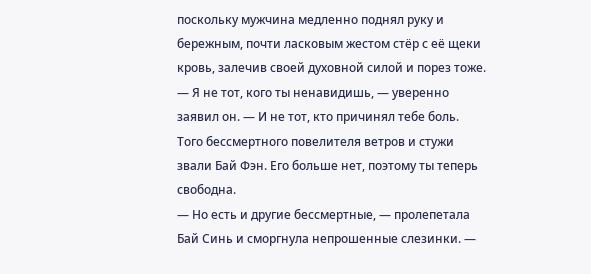поскольку мужчина медленно поднял руку и бережным, почти ласковым жестом стёр с её щеки кровь, залечив своей духовной силой и порез тоже.
― Я не тот, кого ты ненавидишь, ― уверенно заявил он. ― И не тот, кто причинял тебе боль. Того бессмертного повелителя ветров и стужи звали Бай Фэн. Его больше нет, поэтому ты теперь свободна.
― Но есть и другие бессмертные, ― пролепетала Бай Синь и сморгнула непрошенные слезинки. ―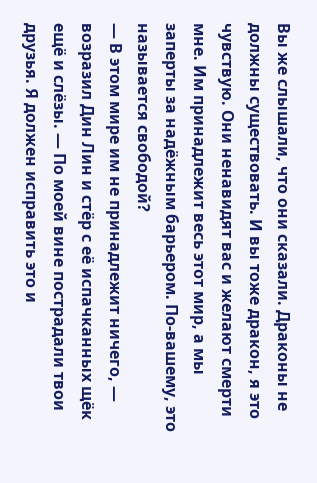Вы же слышали, что они сказали. Драконы не должны существовать. И вы тоже дракон, я это чувствую. Они ненавидят вас и желают смерти мне. Им принадлежит весь этот мир, а мы заперты за надёжным барьером. По-вашему, это называется свободой?
― В этом мире им не принадлежит ничего, ― возразил Дин Лин и стёр с её испачканных щёк ещё и слёзы. ― По моей вине пострадали твои друзья. Я должен исправить это и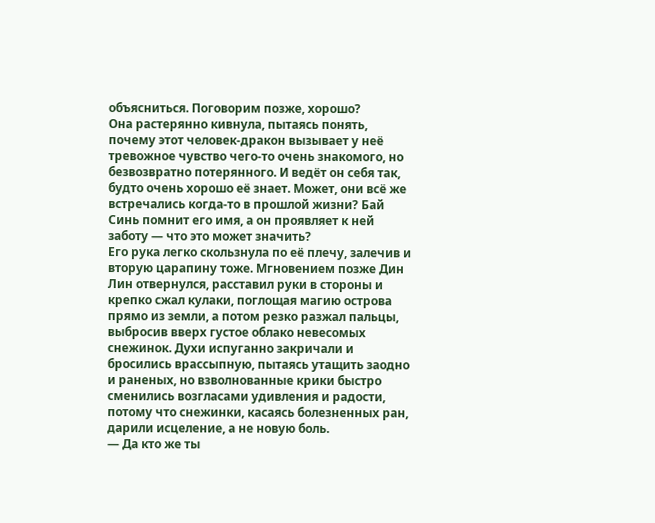объясниться. Поговорим позже, хорошо?
Она растерянно кивнула, пытаясь понять, почему этот человек-дракон вызывает у неё тревожное чувство чего-то очень знакомого, но безвозвратно потерянного. И ведёт он себя так, будто очень хорошо её знает. Может, они всё же встречались когда-то в прошлой жизни? Бай Синь помнит его имя, а он проявляет к ней заботу ― что это может значить?
Его рука легко скользнула по её плечу, залечив и вторую царапину тоже. Мгновением позже Дин Лин отвернулся, расставил руки в стороны и крепко сжал кулаки, поглощая магию острова прямо из земли, а потом резко разжал пальцы, выбросив вверх густое облако невесомых снежинок. Духи испуганно закричали и бросились врассыпную, пытаясь утащить заодно и раненых, но взволнованные крики быстро сменились возгласами удивления и радости, потому что снежинки, касаясь болезненных ран, дарили исцеление, а не новую боль.
― Да кто же ты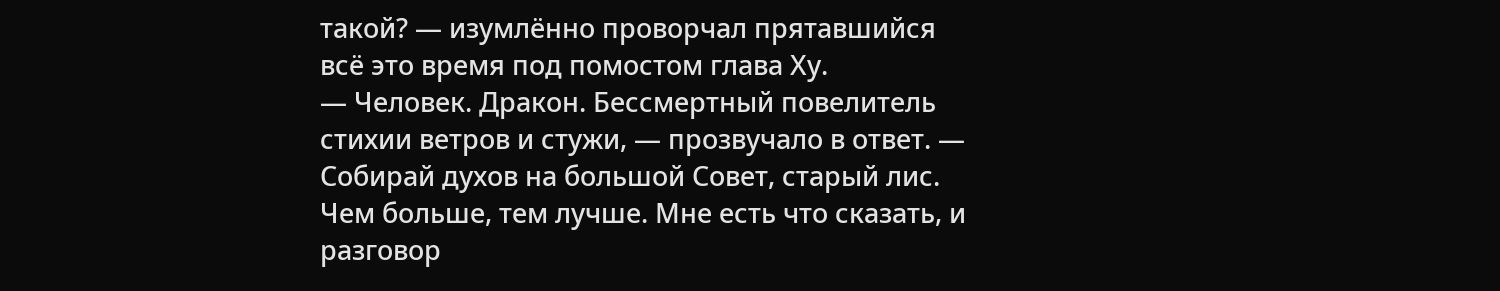такой? ― изумлённо проворчал прятавшийся всё это время под помостом глава Ху.
― Человек. Дракон. Бессмертный повелитель стихии ветров и стужи, ― прозвучало в ответ. ― Собирай духов на большой Совет, старый лис. Чем больше, тем лучше. Мне есть что сказать, и разговор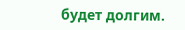будет долгим.